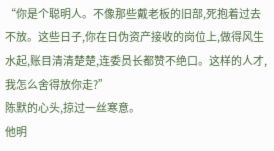“你是个聪明人。不像那些戴老板的旧部,死抱着过去不放。这些日子,你在日伪资产接收的岗位上,做得风生水起,账目清清楚楚,连委员长都赞不绝口。这样的人才,我怎么舍得放你走?”
陈默的心头,掠过一丝寒意。
他明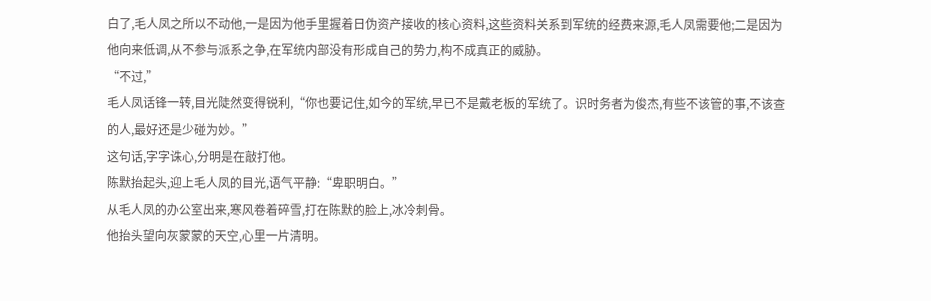白了,毛人凤之所以不动他,一是因为他手里握着日伪资产接收的核心资料,这些资料关系到军统的经费来源,毛人凤需要他;二是因为他向来低调,从不参与派系之争,在军统内部没有形成自己的势力,构不成真正的威胁。
“不过,”
毛人凤话锋一转,目光陡然变得锐利,“你也要记住,如今的军统,早已不是戴老板的军统了。识时务者为俊杰,有些不该管的事,不该查的人,最好还是少碰为妙。”
这句话,字字诛心,分明是在敲打他。
陈默抬起头,迎上毛人凤的目光,语气平静:“卑职明白。”
从毛人凤的办公室出来,寒风卷着碎雪,打在陈默的脸上,冰冷刺骨。
他抬头望向灰蒙蒙的天空,心里一片清明。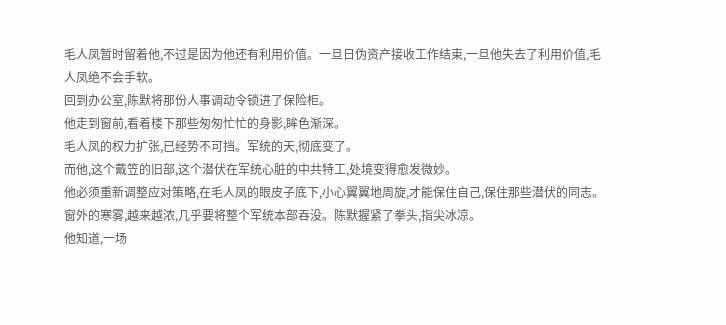毛人凤暂时留着他,不过是因为他还有利用价值。一旦日伪资产接收工作结束,一旦他失去了利用价值,毛人凤绝不会手软。
回到办公室,陈默将那份人事调动令锁进了保险柜。
他走到窗前,看着楼下那些匆匆忙忙的身影,眸色渐深。
毛人凤的权力扩张,已经势不可挡。军统的天,彻底变了。
而他,这个戴笠的旧部,这个潜伏在军统心脏的中共特工,处境变得愈发微妙。
他必须重新调整应对策略,在毛人凤的眼皮子底下,小心翼翼地周旋,才能保住自己,保住那些潜伏的同志。
窗外的寒雾,越来越浓,几乎要将整个军统本部吞没。陈默握紧了拳头,指尖冰凉。
他知道,一场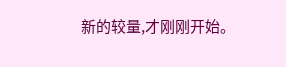新的较量,才刚刚开始。